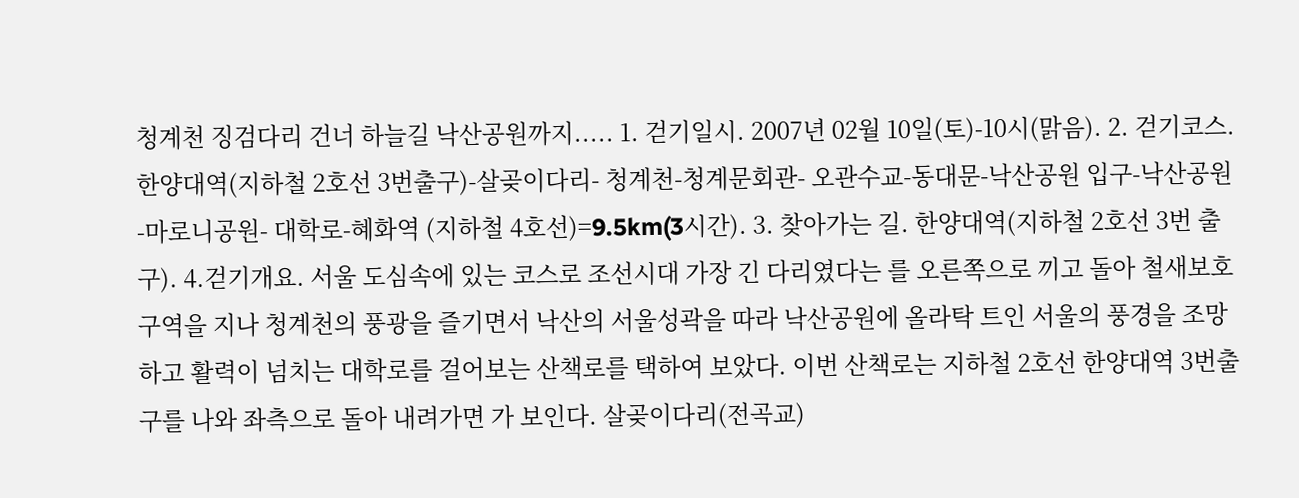청계천 징검다리 건너 하늘길 낙산공원까지..... 1. 걷기일시. 2007년 02월 10일(토)-10시(맑음). 2. 걷기코스. 한양대역(지하철 2호선 3번출구)-살곶이다리- 청계천-청계문회관- 오관수교-동대문-낙산공원 입구-낙산공원-마로니공원- 대학로-혜화역 (지하철 4호선)=9.5km(3시간). 3. 찾아가는 길. 한양대역(지하철 2호선 3번 출구). 4.걷기개요. 서울 도심속에 있는 코스로 조선시대 가장 긴 다리였다는 를 오른쪽으로 끼고 돌아 철새보호구역을 지나 청계천의 풍광을 즐기면서 낙산의 서울성곽을 따라 낙산공원에 올라탁 트인 서울의 풍경을 조망하고 활력이 넘치는 대학로를 걸어보는 산책로를 택하여 보았다. 이번 산책로는 지하철 2호선 한양대역 3번출구를 나와 좌측으로 돌아 내려가면 가 보인다. 살곶이다리(전곡교)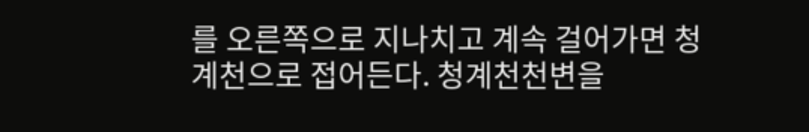를 오른쪽으로 지나치고 계속 걸어가면 청계천으로 접어든다. 청계천천변을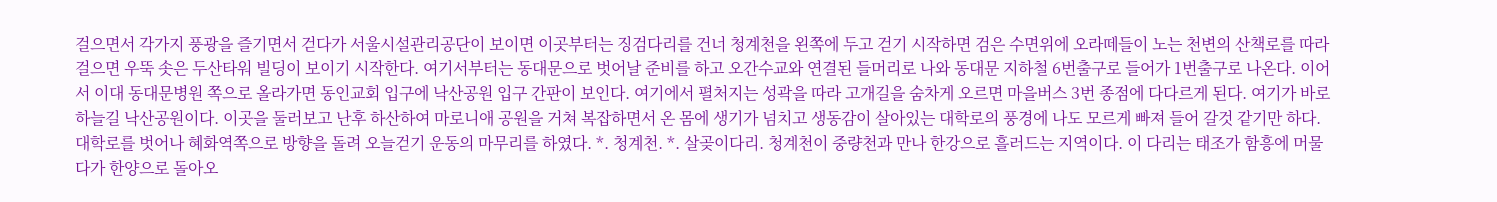걸으면서 각가지 풍광을 즐기면서 걷다가 서울시설관리공단이 보이면 이곳부터는 징검다리를 건너 청계천을 왼쪽에 두고 걷기 시작하면 검은 수면위에 오라떼들이 노는 천변의 산책로를 따라 걸으면 우뚝 솟은 두산타워 빌딩이 보이기 시작한다. 여기서부터는 동대문으로 벗어날 준비를 하고 오간수교와 연결된 들머리로 나와 동대문 지하철 6번출구로 들어가 1번출구로 나온다. 이어서 이대 동대문병원 쪽으로 올라가면 동인교회 입구에 낙산공원 입구 간판이 보인다. 여기에서 펼처지는 성곽을 따라 고개길을 숨차게 오르면 마을버스 3번 종점에 다다르게 된다. 여기가 바로 하늘길 낙산공원이다. 이곳을 둘러보고 난후 하산하여 마로니애 공원을 거쳐 복잡하면서 온 몸에 생기가 넘치고 생동감이 살아있는 대학로의 풍경에 나도 모르게 빠져 들어 갈것 같기만 하다. 대학로를 벗어나 혜화역쪽으로 방향을 돌려 오늘걷기 운동의 마무리를 하였다. *. 청계천. *. 살곶이다리. 청계천이 중량천과 만나 한강으로 흘러드는 지역이다. 이 다리는 태조가 함흥에 머물다가 한양으로 돌아오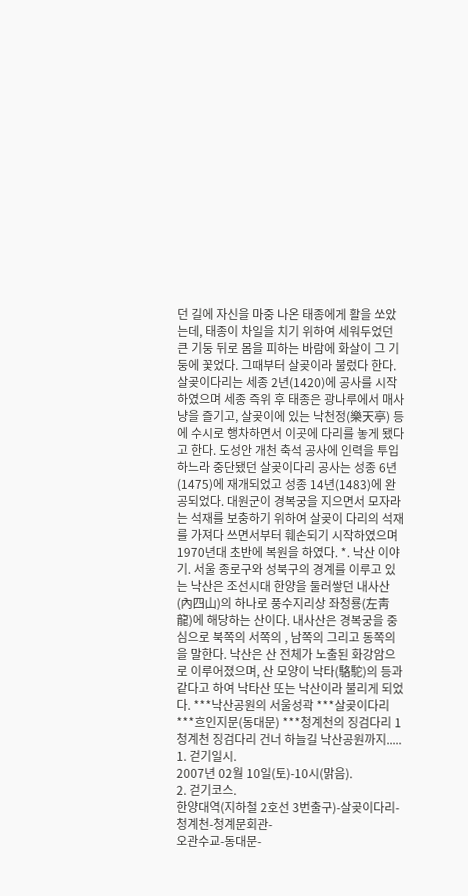던 길에 자신을 마중 나온 태종에게 활을 쏘았는데, 태종이 차일을 치기 위하여 세워두었던 큰 기둥 뒤로 몸을 피하는 바람에 화살이 그 기둥에 꽃었다. 그때부터 살곶이라 불렀다 한다. 살곶이다리는 세종 2년(1420)에 공사를 시작 하였으며 세종 즉위 후 태종은 광나루에서 매사냥을 즐기고, 살곶이에 있는 낙천정(樂天亭) 등에 수시로 행차하면서 이곳에 다리를 놓게 됐다고 한다. 도성안 개천 축석 공사에 인력을 투입하느라 중단됐던 살곶이다리 공사는 성종 6년(1475)에 재개되었고 성종 14년(1483)에 완공되었다. 대원군이 경복궁을 지으면서 모자라는 석재를 보충하기 위하여 살곶이 다리의 석재를 가져다 쓰면서부터 훼손되기 시작하였으며 1970년대 초반에 복원을 하였다. *. 낙산 이야기. 서울 종로구와 성북구의 경계를 이루고 있는 낙산은 조선시대 한양을 둘러쌓던 내사산(內四山)의 하나로 풍수지리상 좌청룡(左靑龍)에 해당하는 산이다. 내사산은 경복궁을 중심으로 북쪽의 서쪽의 , 남쪽의 그리고 동쪽의 을 말한다. 낙산은 산 전체가 노출된 화강암으로 이루어졌으며, 산 모양이 낙타(駱駝)의 등과 같다고 하여 낙타산 또는 낙산이라 불리게 되었다. ***낙산공원의 서울성곽 ***살곶이다리 ***흐인지문(동대문) ***청계천의 징검다리 1
청계천 징검다리 건너 하늘길 낙산공원까지.....
1. 걷기일시.
2007년 02월 10일(토)-10시(맑음).
2. 걷기코스.
한양대역(지하철 2호선 3번출구)-살곶이다리- 청계천-청계문회관-
오관수교-동대문-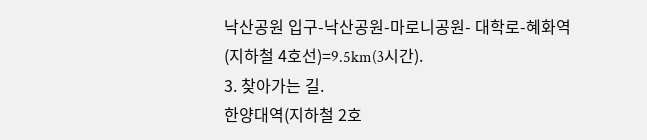낙산공원 입구-낙산공원-마로니공원- 대학로-혜화역
(지하철 4호선)=9.5km(3시간).
3. 찾아가는 길.
한양대역(지하철 2호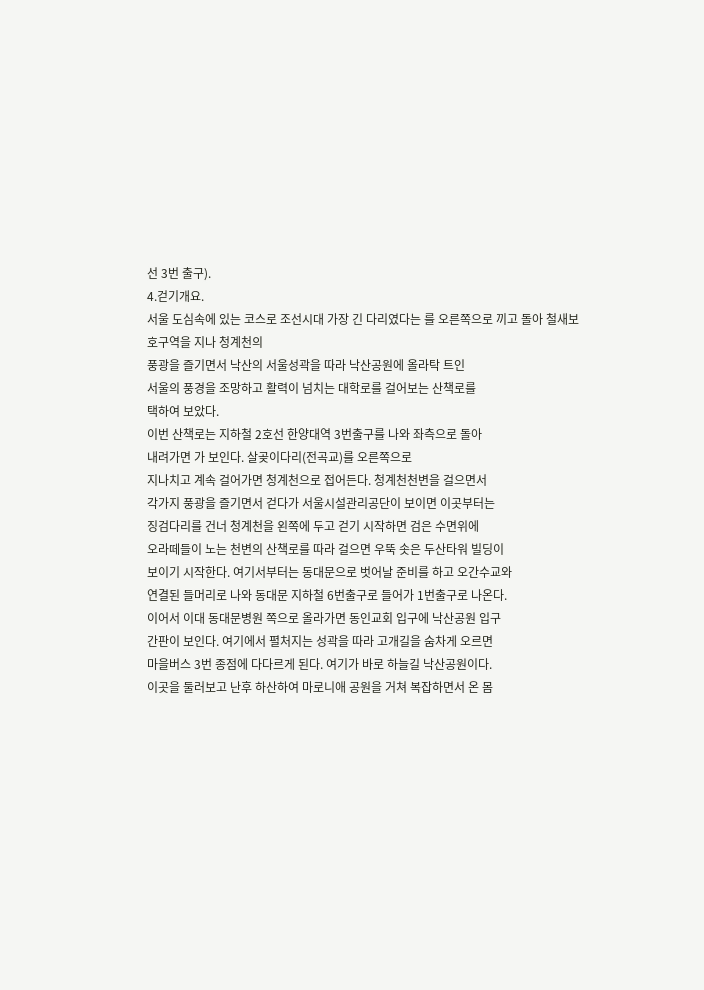선 3번 출구).
4.걷기개요.
서울 도심속에 있는 코스로 조선시대 가장 긴 다리였다는 를 오른쪽으로 끼고 돌아 철새보호구역을 지나 청계천의
풍광을 즐기면서 낙산의 서울성곽을 따라 낙산공원에 올라탁 트인
서울의 풍경을 조망하고 활력이 넘치는 대학로를 걸어보는 산책로를
택하여 보았다.
이번 산책로는 지하철 2호선 한양대역 3번출구를 나와 좌측으로 돌아
내려가면 가 보인다. 살곶이다리(전곡교)를 오른쪽으로
지나치고 계속 걸어가면 청계천으로 접어든다. 청계천천변을 걸으면서
각가지 풍광을 즐기면서 걷다가 서울시설관리공단이 보이면 이곳부터는
징검다리를 건너 청계천을 왼쪽에 두고 걷기 시작하면 검은 수면위에
오라떼들이 노는 천변의 산책로를 따라 걸으면 우뚝 솟은 두산타워 빌딩이
보이기 시작한다. 여기서부터는 동대문으로 벗어날 준비를 하고 오간수교와
연결된 들머리로 나와 동대문 지하철 6번출구로 들어가 1번출구로 나온다.
이어서 이대 동대문병원 쪽으로 올라가면 동인교회 입구에 낙산공원 입구
간판이 보인다. 여기에서 펼처지는 성곽을 따라 고개길을 숨차게 오르면
마을버스 3번 종점에 다다르게 된다. 여기가 바로 하늘길 낙산공원이다.
이곳을 둘러보고 난후 하산하여 마로니애 공원을 거쳐 복잡하면서 온 몸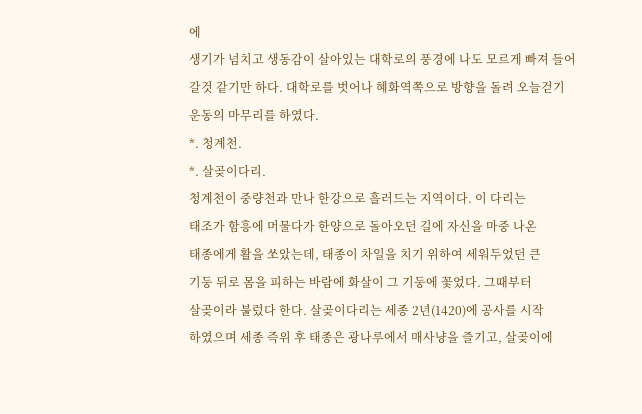에
생기가 넘치고 생동감이 살아있는 대학로의 풍경에 나도 모르게 빠져 들어
갈것 같기만 하다. 대학로를 벗어나 혜화역쪽으로 방향을 돌려 오늘걷기
운동의 마무리를 하였다.
*. 청계천.
*. 살곶이다리.
청계천이 중량천과 만나 한강으로 흘러드는 지역이다. 이 다리는
태조가 함흥에 머물다가 한양으로 돌아오던 길에 자신을 마중 나온
태종에게 활을 쏘았는데, 태종이 차일을 치기 위하여 세워두었던 큰
기둥 뒤로 몸을 피하는 바람에 화살이 그 기둥에 꽃었다. 그때부터
살곶이라 불렀다 한다. 살곶이다리는 세종 2년(1420)에 공사를 시작
하였으며 세종 즉위 후 태종은 광나루에서 매사냥을 즐기고, 살곶이에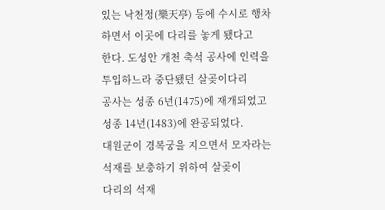있는 낙천정(樂天亭) 등에 수시로 행차하면서 이곳에 다리를 놓게 됐다고
한다. 도성안 개천 축석 공사에 인력을 투입하느라 중단됐던 살곶이다리
공사는 성종 6년(1475)에 재개되었고 성종 14년(1483)에 완공되었다.
대원군이 경복궁을 지으면서 모자라는 석재를 보충하기 위하여 살곶이
다리의 석재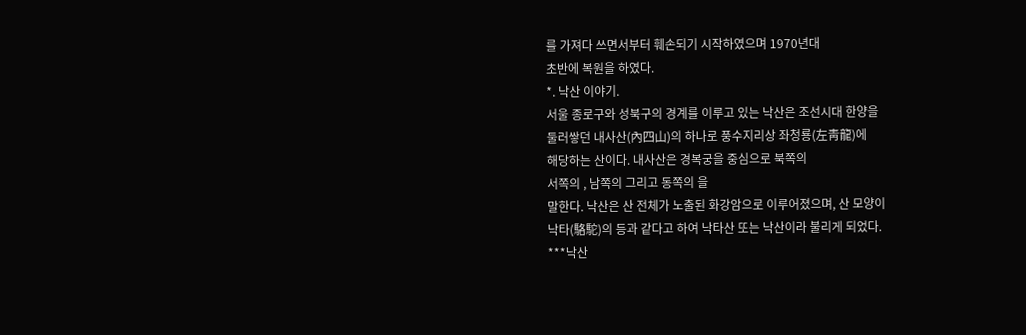를 가져다 쓰면서부터 훼손되기 시작하였으며 1970년대
초반에 복원을 하였다.
*. 낙산 이야기.
서울 종로구와 성북구의 경계를 이루고 있는 낙산은 조선시대 한양을
둘러쌓던 내사산(內四山)의 하나로 풍수지리상 좌청룡(左靑龍)에
해당하는 산이다. 내사산은 경복궁을 중심으로 북쪽의
서쪽의 , 남쪽의 그리고 동쪽의 을
말한다. 낙산은 산 전체가 노출된 화강암으로 이루어졌으며, 산 모양이
낙타(駱駝)의 등과 같다고 하여 낙타산 또는 낙산이라 불리게 되었다.
***낙산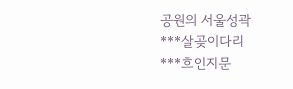공원의 서울성곽
***살곶이다리
***흐인지문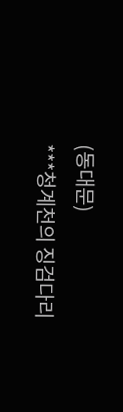(동대문)
***청계천의 징검다리